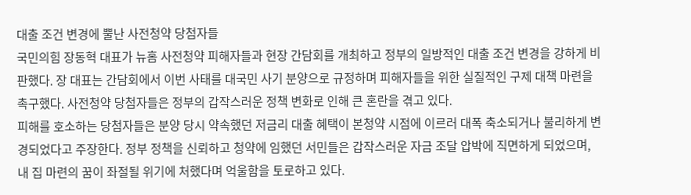대출 조건 변경에 뿔난 사전청약 당첨자들
국민의힘 장동혁 대표가 뉴홈 사전청약 피해자들과 현장 간담회를 개최하고 정부의 일방적인 대출 조건 변경을 강하게 비판했다. 장 대표는 간담회에서 이번 사태를 대국민 사기 분양으로 규정하며 피해자들을 위한 실질적인 구제 대책 마련을 촉구했다. 사전청약 당첨자들은 정부의 갑작스러운 정책 변화로 인해 큰 혼란을 겪고 있다.
피해를 호소하는 당첨자들은 분양 당시 약속했던 저금리 대출 혜택이 본청약 시점에 이르러 대폭 축소되거나 불리하게 변경되었다고 주장한다. 정부 정책을 신뢰하고 청약에 임했던 서민들은 갑작스러운 자금 조달 압박에 직면하게 되었으며, 내 집 마련의 꿈이 좌절될 위기에 처했다며 억울함을 토로하고 있다.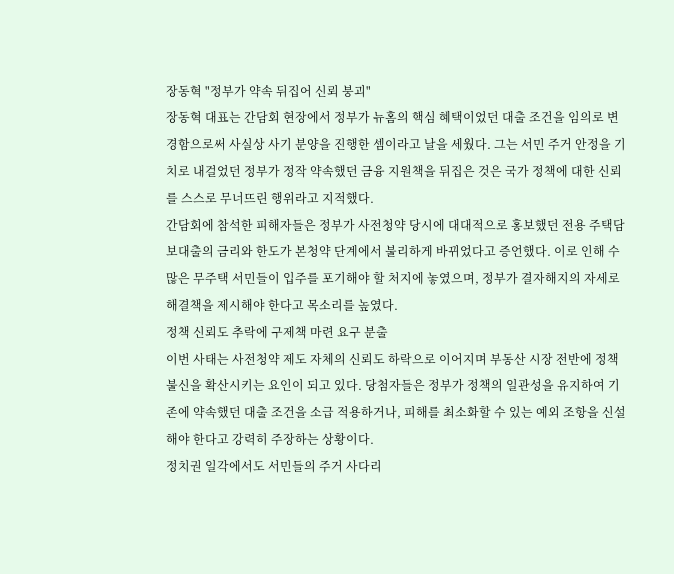장동혁 "정부가 약속 뒤집어 신뢰 붕괴"
장동혁 대표는 간담회 현장에서 정부가 뉴홈의 핵심 혜택이었던 대출 조건을 임의로 변경함으로써 사실상 사기 분양을 진행한 셈이라고 날을 세웠다. 그는 서민 주거 안정을 기치로 내걸었던 정부가 정작 약속했던 금융 지원책을 뒤집은 것은 국가 정책에 대한 신뢰를 스스로 무너뜨린 행위라고 지적했다.
간담회에 참석한 피해자들은 정부가 사전청약 당시에 대대적으로 홍보했던 전용 주택담보대출의 금리와 한도가 본청약 단계에서 불리하게 바뀌었다고 증언했다. 이로 인해 수많은 무주택 서민들이 입주를 포기해야 할 처지에 놓였으며, 정부가 결자해지의 자세로 해결책을 제시해야 한다고 목소리를 높였다.
정책 신뢰도 추락에 구제책 마련 요구 분출
이번 사태는 사전청약 제도 자체의 신뢰도 하락으로 이어지며 부동산 시장 전반에 정책 불신을 확산시키는 요인이 되고 있다. 당첨자들은 정부가 정책의 일관성을 유지하여 기존에 약속했던 대출 조건을 소급 적용하거나, 피해를 최소화할 수 있는 예외 조항을 신설해야 한다고 강력히 주장하는 상황이다.
정치권 일각에서도 서민들의 주거 사다리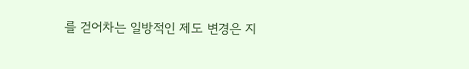를 걷어차는 일방적인 제도 변경은 지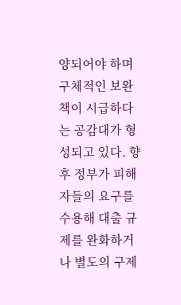양되어야 하며 구체적인 보완책이 시급하다는 공감대가 형성되고 있다. 향후 정부가 피해자들의 요구를 수용해 대출 규제를 완화하거나 별도의 구제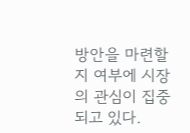방안을 마련할지 여부에 시장의 관심이 집중되고 있다.